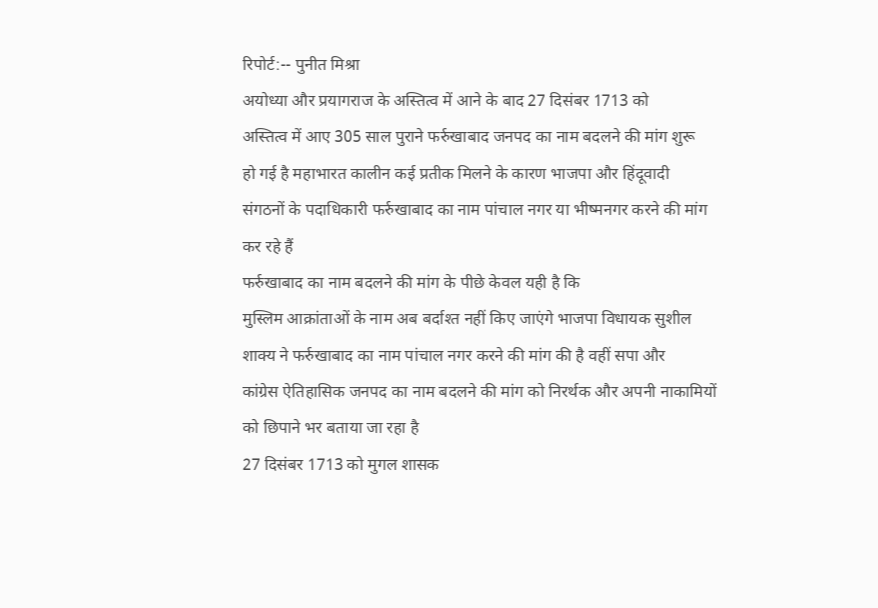रिपोर्ट:-- पुनीत मिश्रा
अयोध्या और प्रयागराज के अस्तित्व में आने के बाद 27 दिसंबर 1713 को
अस्तित्व में आए 305 साल पुराने फर्रुखाबाद जनपद का नाम बदलने की मांग शुरू
हो गई है महाभारत कालीन कई प्रतीक मिलने के कारण भाजपा और हिंदूवादी
संगठनों के पदाधिकारी फर्रुखाबाद का नाम पांचाल नगर या भीष्मनगर करने की मांग
कर रहे हैं
फर्रुखाबाद का नाम बदलने की मांग के पीछे केवल यही है कि
मुस्लिम आक्रांताओं के नाम अब बर्दाश्त नहीं किए जाएंगे भाजपा विधायक सुशील
शाक्य ने फर्रुखाबाद का नाम पांचाल नगर करने की मांग की है वहीं सपा और
कांग्रेस ऐतिहासिक जनपद का नाम बदलने की मांग को निरर्थक और अपनी नाकामियों
को छिपाने भर बताया जा रहा है
27 दिसंबर 1713 को मुगल शासक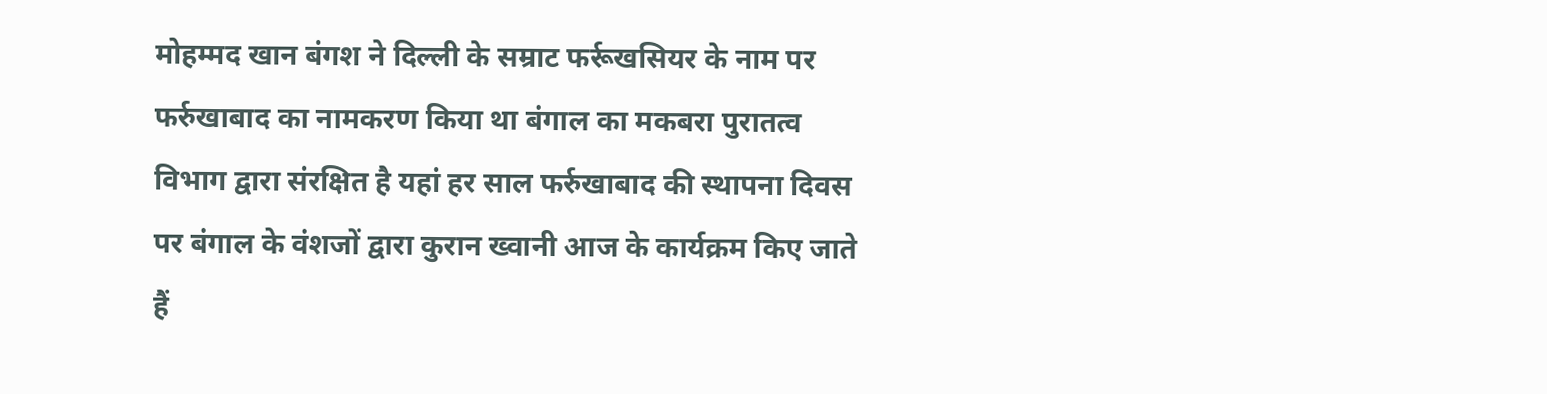मोहम्मद खान बंगश ने दिल्ली के सम्राट फर्रूखसियर के नाम पर फर्रुखाबाद का नामकरण किया था बंगाल का मकबरा पुरातत्व विभाग द्वारा संरक्षित है यहां हर साल फर्रुखाबाद की स्थापना दिवस पर बंगाल के वंशजों द्वारा कुरान ख्वानी आज के कार्यक्रम किए जाते हैं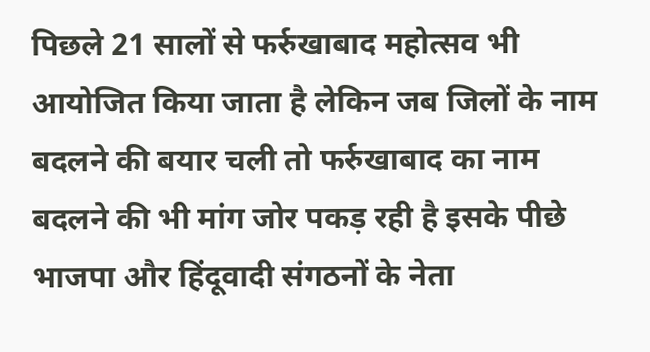पिछले 21 सालों से फर्रुखाबाद महोत्सव भी आयोजित किया जाता है लेकिन जब जिलों के नाम बदलने की बयार चली तो फर्रुखाबाद का नाम बदलने की भी मांग जोर पकड़ रही है इसके पीछे भाजपा और हिंदूवादी संगठनों के नेता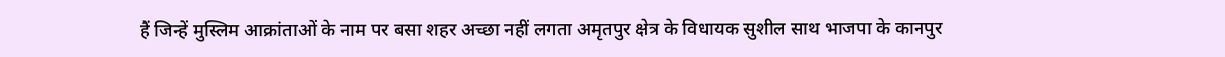हैं जिन्हें मुस्लिम आक्रांताओं के नाम पर बसा शहर अच्छा नहीं लगता अमृतपुर क्षेत्र के विधायक सुशील साथ भाजपा के कानपुर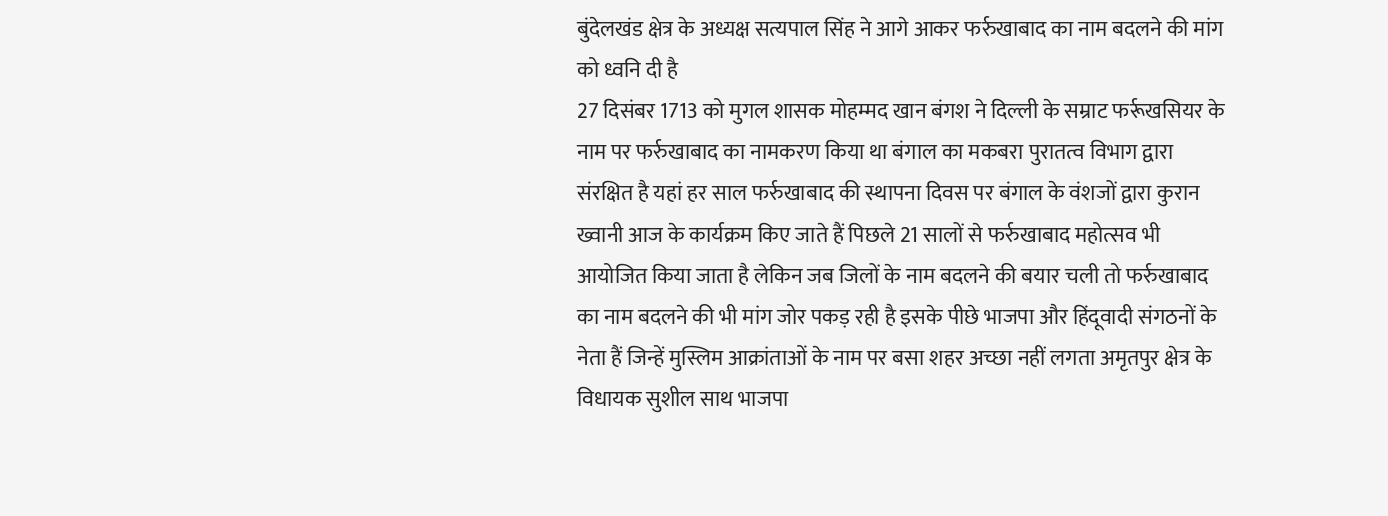बुंदेलखंड क्षेत्र के अध्यक्ष सत्यपाल सिंह ने आगे आकर फर्रुखाबाद का नाम बदलने की मांग को ध्वनि दी है
27 दिसंबर 1713 को मुगल शासक मोहम्मद खान बंगश ने दिल्ली के सम्राट फर्रूखसियर के नाम पर फर्रुखाबाद का नामकरण किया था बंगाल का मकबरा पुरातत्व विभाग द्वारा संरक्षित है यहां हर साल फर्रुखाबाद की स्थापना दिवस पर बंगाल के वंशजों द्वारा कुरान ख्वानी आज के कार्यक्रम किए जाते हैं पिछले 21 सालों से फर्रुखाबाद महोत्सव भी आयोजित किया जाता है लेकिन जब जिलों के नाम बदलने की बयार चली तो फर्रुखाबाद का नाम बदलने की भी मांग जोर पकड़ रही है इसके पीछे भाजपा और हिंदूवादी संगठनों के नेता हैं जिन्हें मुस्लिम आक्रांताओं के नाम पर बसा शहर अच्छा नहीं लगता अमृतपुर क्षेत्र के विधायक सुशील साथ भाजपा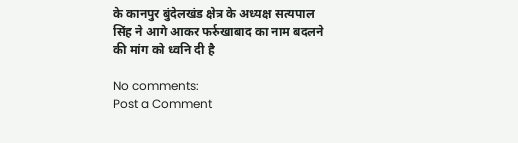के कानपुर बुंदेलखंड क्षेत्र के अध्यक्ष सत्यपाल सिंह ने आगे आकर फर्रुखाबाद का नाम बदलने की मांग को ध्वनि दी है

No comments:
Post a Comment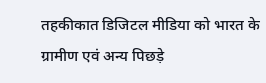तहकीकात डिजिटल मीडिया को भारत के ग्रामीण एवं अन्य पिछड़े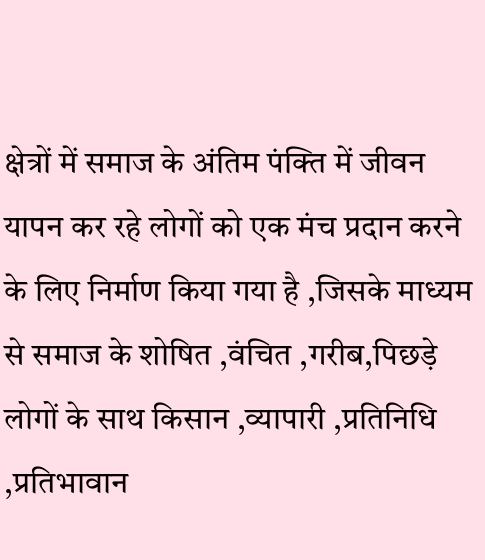क्षेत्रों में समाज के अंतिम पंक्ति में जीवन यापन कर रहे लोगों को एक मंच प्रदान करने के लिए निर्माण किया गया है ,जिसके माध्यम से समाज के शोषित ,वंचित ,गरीब,पिछड़े लोगों के साथ किसान ,व्यापारी ,प्रतिनिधि ,प्रतिभावान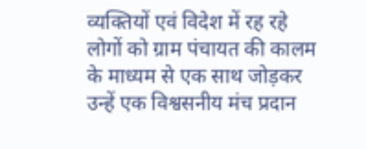व्यक्तियों एवं विदेश में रह रहे लोगों को ग्राम पंचायत की कालम के माध्यम से एक साथ जोड़कर उन्हें एक विश्वसनीय मंच प्रदान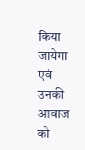किया जायेगा एवं उनकी आवाज को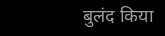बुलंद किया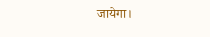जायेगा।